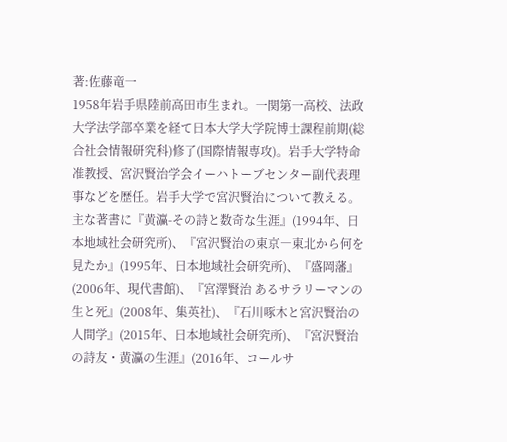著:佐藤竜一
1958年岩手県陸前高田市生まれ。一関第一高校、法政大学法学部卒業を経て日本大学大学院博士課程前期(総合社会情報研究科)修了(国際情報専攻)。岩手大学特命准教授、宮沢賢治学会イーハトーブセンター副代表理事などを歴任。岩手大学で宮沢賢治について教える。主な著書に『黄瀛-その詩と数奇な生涯』(1994年、日本地域社会研究所)、『宮沢賢治の東京―東北から何を見たか』(1995年、日本地域社会研究所)、『盛岡藩』(2006年、現代書館)、『宮澤賢治 あるサラリーマンの生と死』(2008年、集英社)、『石川啄木と宮沢賢治の人間学』(2015年、日本地域社会研究所)、『宮沢賢治の詩友・黄瀛の生涯』(2016年、コールサ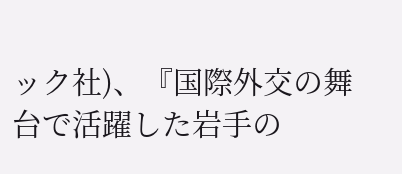ック社)、『国際外交の舞台で活躍した岩手の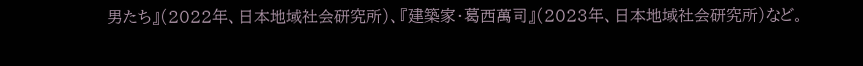男たち』(2022年、日本地域社会研究所)、『建築家・葛西萬司』(2023年、日本地域社会研究所)など。